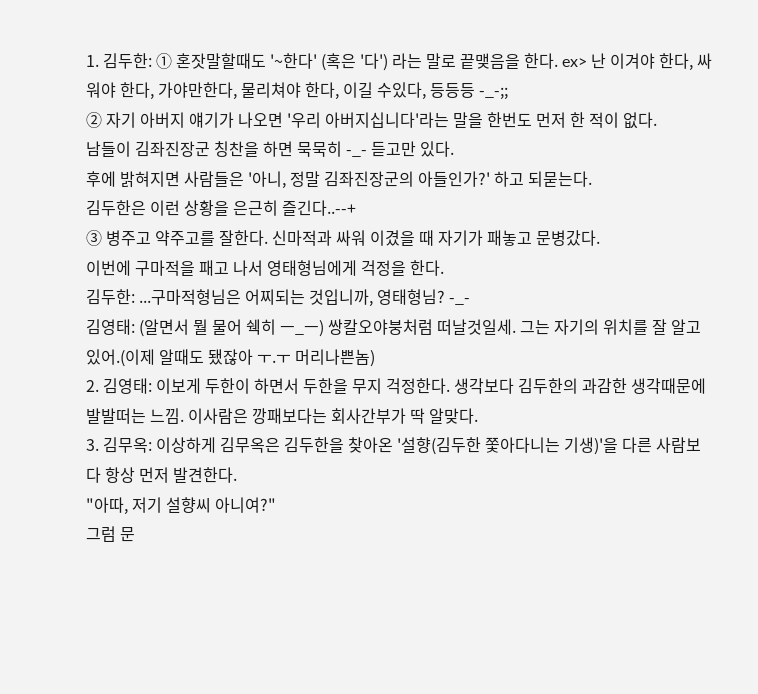1. 김두한: ① 혼잣말할때도 '~한다' (혹은 '다') 라는 말로 끝맺음을 한다. ex> 난 이겨야 한다, 싸워야 한다, 가야만한다, 물리쳐야 한다, 이길 수있다, 등등등 -_-;;
② 자기 아버지 얘기가 나오면 '우리 아버지십니다'라는 말을 한번도 먼저 한 적이 없다.
남들이 김좌진장군 칭찬을 하면 묵묵히 -_- 듣고만 있다.
후에 밝혀지면 사람들은 '아니, 정말 김좌진장군의 아들인가?' 하고 되묻는다.
김두한은 이런 상황을 은근히 즐긴다..--+
③ 병주고 약주고를 잘한다. 신마적과 싸워 이겼을 때 자기가 패놓고 문병갔다.
이번에 구마적을 패고 나서 영태형님에게 걱정을 한다.
김두한: ...구마적형님은 어찌되는 것입니까, 영태형님? -_-
김영태: (알면서 뭘 물어 쉑히 ㅡ_ㅡ) 쌍칼오야붕처럼 떠날것일세. 그는 자기의 위치를 잘 알고 있어.(이제 알때도 됐잖아 ㅜ.ㅜ 머리나쁜놈)
2. 김영태: 이보게 두한이 하면서 두한을 무지 걱정한다. 생각보다 김두한의 과감한 생각때문에 발발떠는 느낌. 이사람은 깡패보다는 회사간부가 딱 알맞다.
3. 김무옥: 이상하게 김무옥은 김두한을 찾아온 '설향(김두한 쫓아다니는 기생)'을 다른 사람보다 항상 먼저 발견한다.
"아따, 저기 설향씨 아니여?"
그럼 문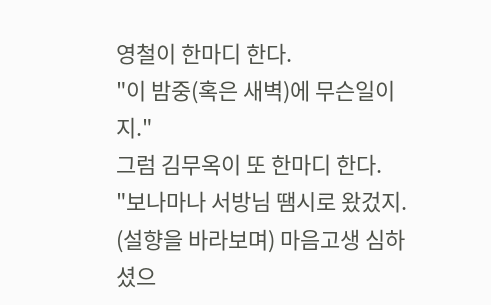영철이 한마디 한다.
"이 밤중(혹은 새벽)에 무슨일이지."
그럼 김무옥이 또 한마디 한다.
"보나마나 서방님 땜시로 왔겄지. (설향을 바라보며) 마음고생 심하셨으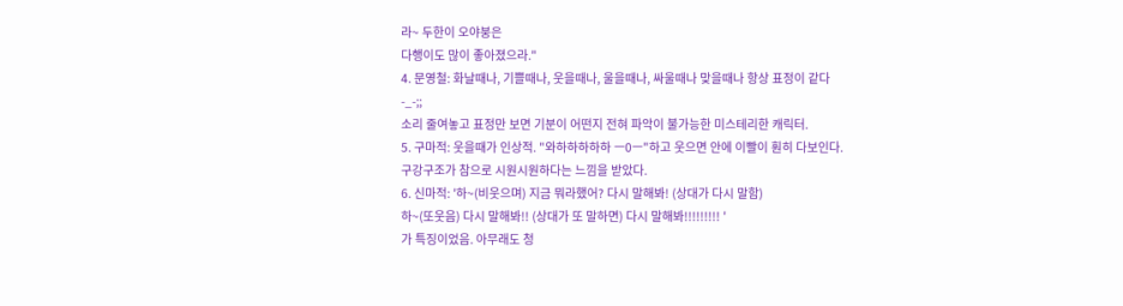라~ 두한이 오야붕은
다행이도 많이 좋아졌으라."
4. 문영철: 화날때나, 기쁠때나, 웃을때나, 울을때나, 싸울때나 맞을때나 항상 표정이 같다
-_-;;
소리 줄여놓고 표정만 보면 기분이 어떤지 전혀 파악이 불가능한 미스테리한 캐릭터.
5. 구마적: 웃을때가 인상적. "와하하하하하 ㅡ0ㅡ"하고 웃으면 안에 이빨이 훤히 다보인다.
구강구조가 참으로 시원시원하다는 느낌을 받았다.
6. 신마적: '하~(비웃으며) 지금 뭐라했어? 다시 말해봐! (상대가 다시 말함)
하~(또웃음) 다시 말해봐!! (상대가 또 말하면) 다시 말해봐!!!!!!!!! '
가 특징이었음. 아무래도 청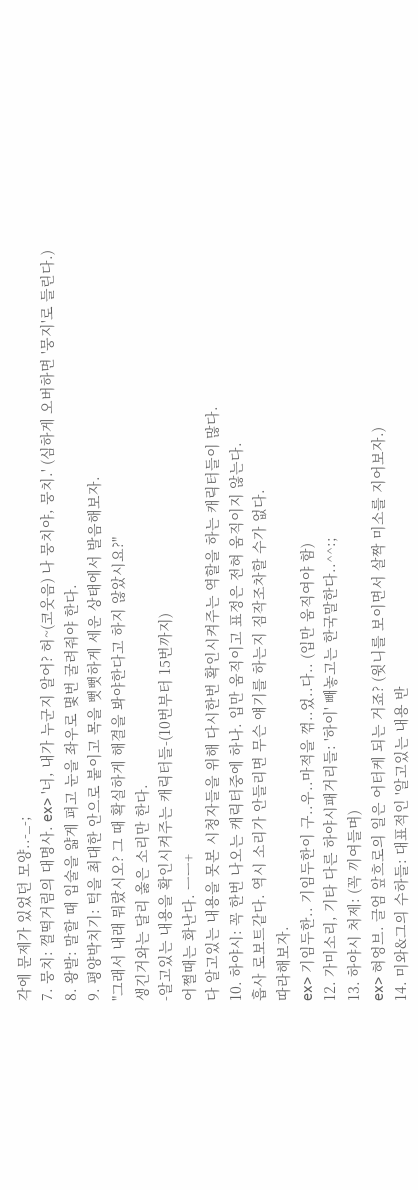각에 문제가 있었던 모양..-_-;
7. 뭉치: 껄떡거림의 대명사. ex> '너, 내가 누군지 알어? 허~(코웃음) 나 뭉치야, 뭉치.' (심하게 오버하면 '뭉지'로 들린다.)
8. 왕발: 말할 때 입술을 얇게 펴고 눈을 좌우로 몇번 굴려줘야 한다.
9. 평양박치기: 턱을 최대한 안으로 붙이고 목을 뻣뻣하게 세운 상태에서 발음해보자.
"그래서 내래 뭐랐시오? 그 때 확실하게 해결을 봐야한다고 하지 않았시요?"
생긴거와는 달리 옳은 소리만 한다.
-알고있는 내용을 확인시켜주는 캐릭터들-(10번부터 15번까지)
어쩔때는 화난다. ㅡㅡ+
다 알고있는 내용을 못본 시청자들을 위해 다시한번 확인시켜주는 역할을 하는 캐릭터들이 많다.
10. 하야시: 꼭 한번 나오는 캐릭터중에 하나. 입만 움직이고 표정은 전혀 움직이지 않는다.
흡사 로보트같다. 역시 소리가 안들리면 무슨 얘기를 하는지 짐작조차할 수가 없다.
따라해보자.
ex> 기임두한.. 기임두한이 구..우..마적을 꺾..었..다.. (입만 움직여야 함)
12. 가미소리, 기타 다른 하야시패거리들: '하이' 빼놓고는 한국말한다..^^:;
13. 하야시 처제: (꼭 끼여들며)
ex> 혀엉브. 글엄 앞흐로의 일은 어터케 되는 거죠? (윗니를 보이면서 살짝 미소를 지어보자.)
14. 미와&그의 수하들: 대표적인 '알고있는 내용 반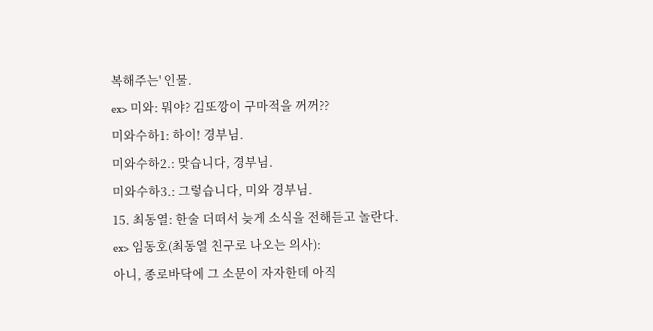복해주는' 인물.
ex> 미와: 뭐야? 김또깡이 구마적을 꺼꺼??
미와수하1: 하이! 경부님.
미와수하2.: 맞습니다, 경부님.
미와수하3.: 그렇습니다, 미와 경부님.
15. 최동열: 한술 더떠서 늦게 소식을 전해듣고 놀란다.
ex> 임동호(최동열 친구로 나오는 의사):
아니, 종로바닥에 그 소문이 자자한데 아직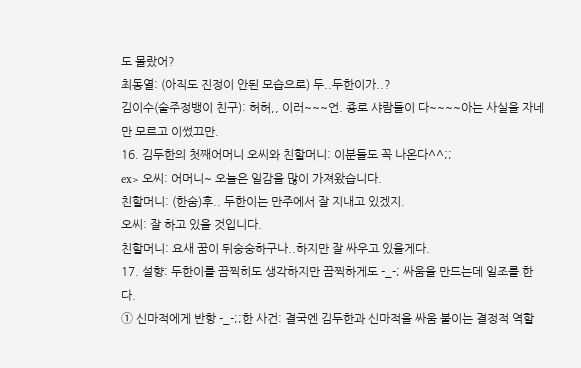도 몰랐어?
최동열: (아직도 진정이 안된 모습으로) 두..두한이가..?
김이수(술주정뱅이 친구): 허허,, 이러~~~언. 죵로 샤람들이 다~~~~아는 사실을 자네만 모르고 이썼끄만.
16. 김두한의 첫째어머니 오씨와 친할머니: 이분들도 꼭 나온다^^;;
ex> 오씨: 어머니~ 오늘은 일감을 많이 가져왔습니다.
친할머니: (한숨)후.. 두한이는 만주에서 잘 지내고 있겠지.
오씨: 잘 하고 있을 것입니다.
친할머니: 요새 꿈이 뒤숭숭하구나..하지만 잘 싸우고 있을게다.
17. 설향: 두한이를 끔찍히도 생각하지만 끔찍하게도 -_-; 싸움을 만드는데 일조를 한다.
① 신마적에게 반항 -_-;;한 사건: 결국엔 김두한과 신마적을 싸움 붙이는 결정적 역할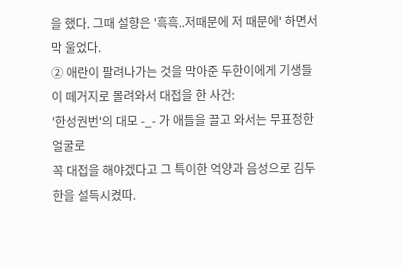을 했다. 그때 설향은 '흑흑..저때문에 저 때문에' 하면서 막 울었다.
② 애란이 팔려나가는 것을 막아준 두한이에게 기생들이 떼거지로 몰려와서 대접을 한 사건:
'한성권번'의 대모 -_- 가 애들을 끌고 와서는 무표정한 얼굴로
꼭 대접을 해야겠다고 그 특이한 억양과 음성으로 김두한을 설득시켰따.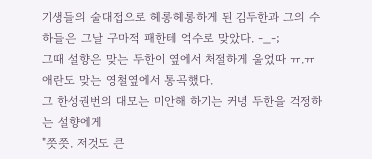기생들의 술대접으로 헤롱헤롱하게 된 김두한과 그의 수하들은 그날 구마적 패한테 억수로 맞았다. -_-;
그때 설향은 맞는 두한이 옆에서 처절하게 울었따 ㅠ.ㅠ
애란도 맞는 영철옆에서 통곡했다.
그 한성권번의 대모는 미안해 하기는 커녕 두한을 걱정하는 설향에게
"쯧쯧. 저것도 큰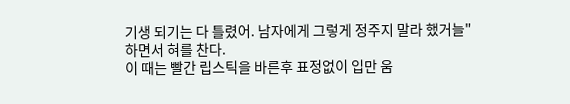기생 되기는 다 틀렸어. 남자에게 그렇게 정주지 말라 했거늘"
하면서 혀를 찬다.
이 때는 빨간 립스틱을 바른후 표정없이 입만 움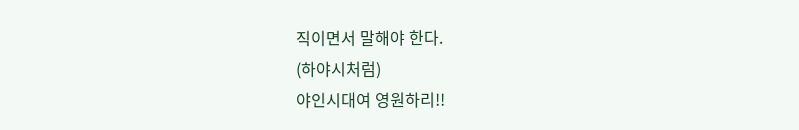직이면서 말해야 한다.
(하야시처럼)
야인시대여 영원하리!!